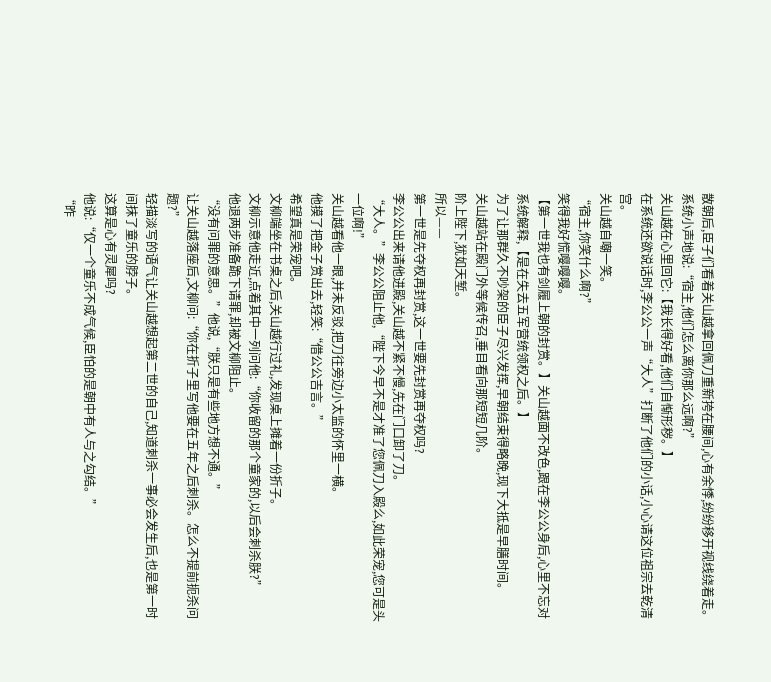散朝后,臣子们看着关山越拿回佩刀重新挎在腰间,心有余悸,纷纷移开视线绕着走。
系统小声地说:“宿主,他们怎么离你那么远啊?”
关山越在心里回它:【我长得好看,他们自惭形秽。】
在系统还欲说话时,李公公一声“大人”打断了他们的小话,小心请这位祖宗去乾清宫。
关山越自嘲一笑。
“宿主,你笑什么啊?”
笑得我好慌嘤嘤嘤。
【第一世我也有剑履上朝的封赏。】关山越面不改色,跟在李公公身后,心里不忘对系统解释,【是在失去五军营统领权之后。】
为了让那群久不吵架的臣子尽兴发挥,早朝结束得略晚,现下大抵是早膳时间。
关山越站在殿门外等候传召,垂目看向那短短几阶。
阶上陛下,犹如天堑。
所以——
第一世是先夺权再封赏,这一世要先封赏再夺权吗?
李公公出来请他进殿,关山越不紧不慢,先在门口卸了刀。
“大人。”李公公阻止他,“陛下今早不是才准了您佩刀入殿么,如此荣宠,您可是头一位啊!”
关山越看他一眼,并未反驳,把刀往旁边小太监的怀里一横。
他摸了把金子赏出去,轻笑:“借公公吉言。”
希望真是荣宠吧。
文柳端坐在书桌之后,关山越行过礼,发现桌上摊着一份折子。
文柳示意他走近,点着其中一列问他:“你收留的那个童家的,以后会刺杀朕?”
他退两步准备跪下请罪,却被文柳阻止。
“没有问罪的意思。”他说,“朕只是有些地方想不通。”
让关山越落座后,文柳问:“你在折子里写他要在五年之后刺杀。怎么不提前扼杀问题?”
轻描淡写的语气让关山越想起第二世的自己,知道刺杀一事必会发生后,也是第一时间抹了童乐的脖子。
这算是心有灵犀吗?
他说:“仅一个童乐不成气候,臣怕的是朝中有人与之勾结。”
“昨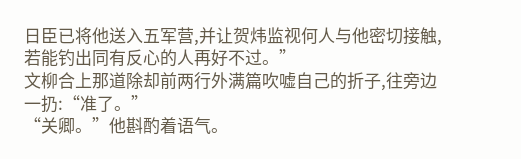日臣已将他送入五军营,并让贺炜监视何人与他密切接触,若能钓出同有反心的人再好不过。”
文柳合上那道除却前两行外满篇吹嘘自己的折子,往旁边一扔:“准了。”
“关卿。”他斟酌着语气。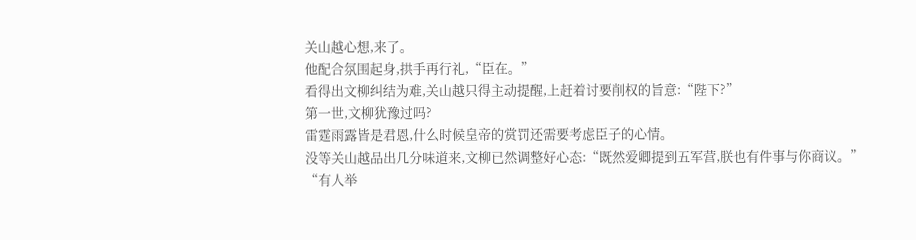关山越心想,来了。
他配合氛围起身,拱手再行礼,“臣在。”
看得出文柳纠结为难,关山越只得主动提醒,上赶着讨要削权的旨意:“陛下?”
第一世,文柳犹豫过吗?
雷霆雨露皆是君恩,什么时候皇帝的赏罚还需要考虑臣子的心情。
没等关山越品出几分味道来,文柳已然调整好心态:“既然爱卿提到五军营,朕也有件事与你商议。”
“有人举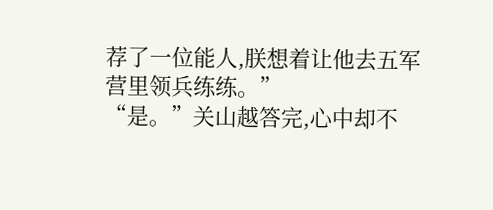荐了一位能人,朕想着让他去五军营里领兵练练。”
“是。”关山越答完,心中却不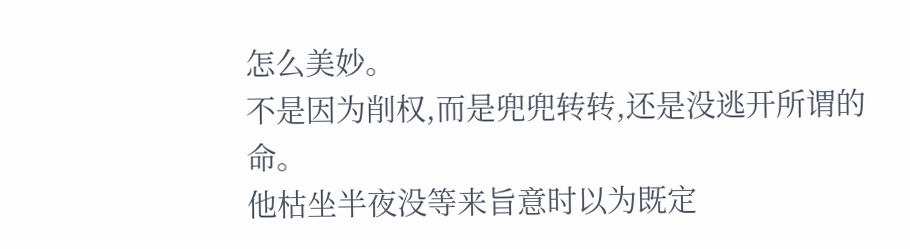怎么美妙。
不是因为削权,而是兜兜转转,还是没逃开所谓的命。
他枯坐半夜没等来旨意时以为既定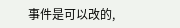事件是可以改的,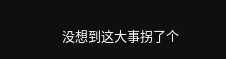没想到这大事拐了个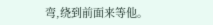弯,绕到前面来等他。